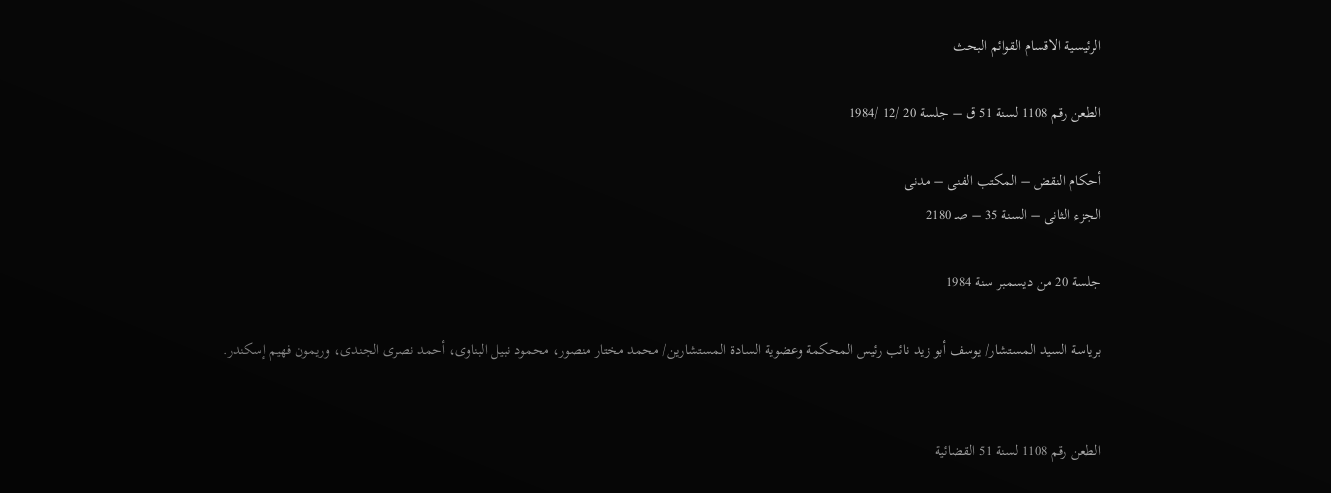الرئيسية الاقسام القوائم البحث

الطعن رقم 1108 لسنة 51 ق – جلسة 20 /12 /1984

أحكام النقض – المكتب الفنى – مدنى
الجزء الثانى – السنة 35 – صـ 2180

جلسة 20 من ديسمبر سنة 1984

برياسة السيد المستشار/ يوسف أبو زيد نائب رئيس المحكمة وعضوية السادة المستشارين/ محمد مختار منصور، محمود نبيل البناوى، أحمد نصرى الجندى، وريمون فهيم إسكندر.


الطعن رقم 1108 لسنة 51 القضائية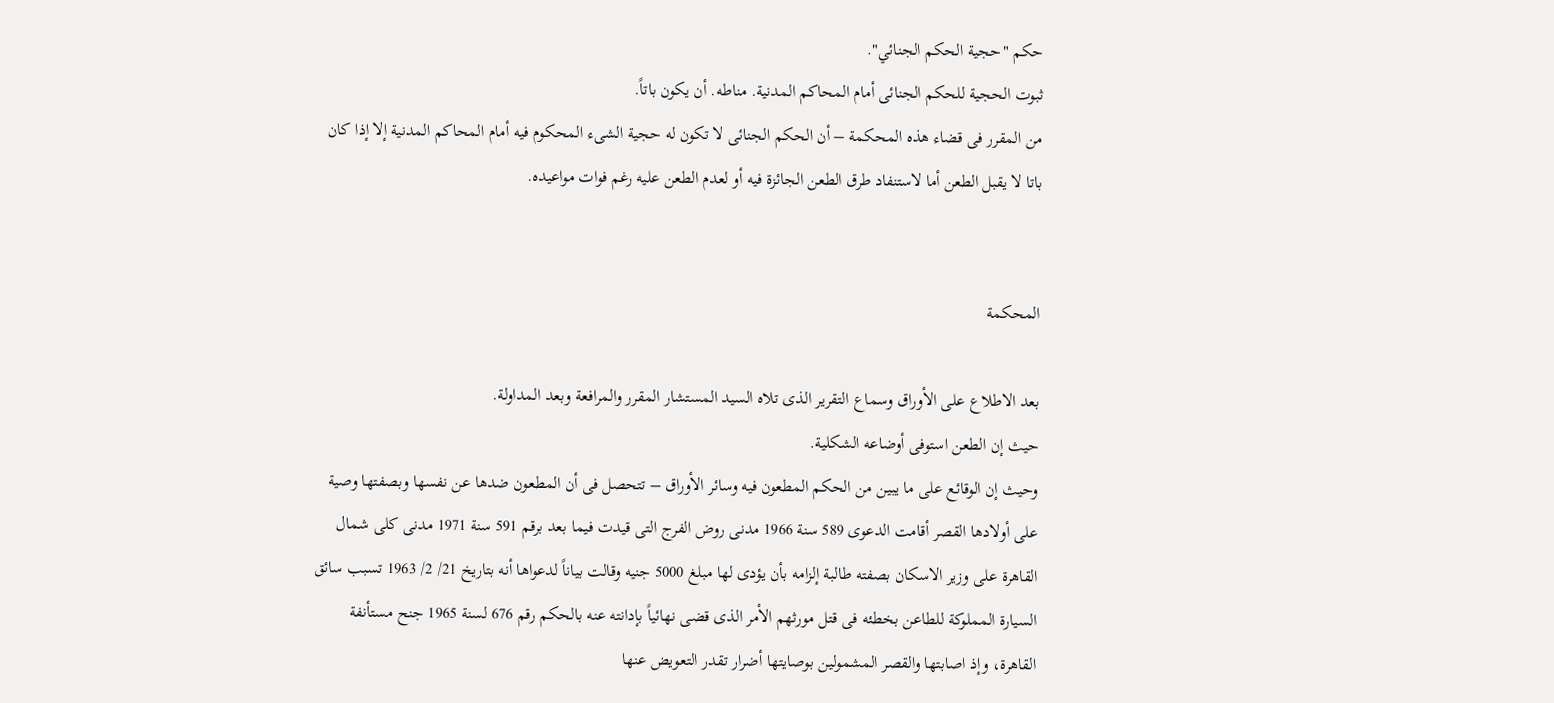حكم "حجية الحكم الجنائي".
ثبوت الحجية للحكم الجنائى أمام المحاكم المدنية. مناطه. أن يكون باتاً.
من المقرر فى قضاء هذه المحكمة – أن الحكم الجنائى لا تكون له حجية الشىء المحكوم فيه أمام المحاكم المدنية إلا إذا كان باتا لا يقبل الطعن أما لاستنفاد طرق الطعن الجائزة فيه أو لعدم الطعن عليه رغم فوات مواعيده.


المحكمة

بعد الاطلاع على الأوراق وسماع التقرير الذى تلاه السيد المستشار المقرر والمرافعة وبعد المداولة.
حيث إن الطعن استوفى أوضاعه الشكلية.
وحيث إن الوقائع على ما يبين من الحكم المطعون فيه وسائر الأوراق – تتحصل فى أن المطعون ضدها عن نفسها وبصفتها وصية على أولادها القصر أقامت الدعوى 589 سنة 1966 مدنى روض الفرج التى قيدت فيما بعد برقم 591 سنة 1971 مدنى كلى شمال القاهرة على وزير الاسكان بصفته طالبة إلزامه بأن يؤدى لها مبلغ 5000 جنيه وقالت بياناً لدعواها أنه بتاريخ 21/ 2/ 1963 تسبب سائق السيارة المملوكة للطاعن بخطئه فى قتل مورثهم الأمر الذى قضى نهائياً بإدانته عنه بالحكم رقم 676 لسنة 1965 جنح مستأنفة القاهرة، وإذ اصابتها والقصر المشمولين بوصايتها أضرار تقدر التعويض عنها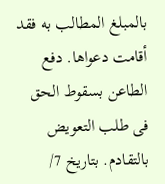بالمبلغ المطالب به فقد أقامت دعواها. دفع الطاعن بسقوط الحق فى طلب التعويض بالتقادم. بتاريخ 7/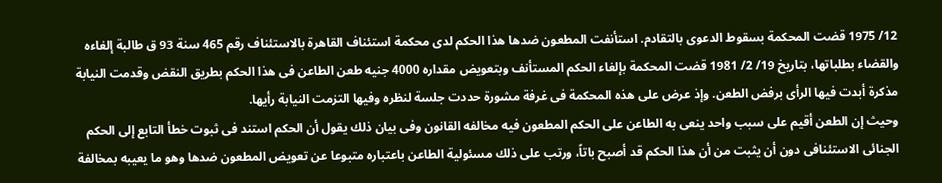12/ 1975 قضت المحكمة بسقوط الدعوى بالتقادم. استأنفت المطعون ضدها هذا الحكم لدى محكمة استئناف القاهرة بالاستئناف رقم 465 سنة 93 ق طالبة إلغاءه والقضاء بطلباتها، بتاريخ 19/ 2/ 1981 قضت المحكمة بإلغاء الحكم المستأنف وبتعويض مقداره 4000 جنيه طعن الطاعن فى هذا الحكم بطريق النقض وقدمت النيابة مذكرة أبدت فيها الرأى برفض الطعن. وإذ عرض على هذه المحكمة فى غرفة مشورة حددت جلسة لنظره وفيها التزمت النيابة رأيها.
وحيث إن الطعن أقيم على سبب واحد ينعى به الطاعن على الحكم المطعون فيه مخالفه القانون وفى بيان ذلك يقول أن الحكم استند فى ثبوت خطأ التابع إلى الحكم الجنائى الاستئنافى دون أن يثبت من أن هذا الحكم قد أصبح باتاً، ورتب على ذلك مسئولية الطاعن باعتباره متبوعا عن تعويض المطعون ضدها وهو ما يعيبه بمخالفة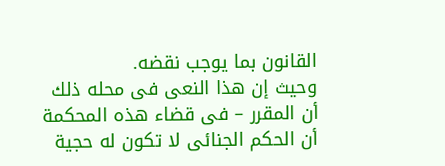القانون بما يوجب نقضه.
وحيث إن هذا النعى فى محله ذلك أن المقرر – فى قضاء هذه المحكمة أن الحكم الجنائى لا تكون له حجية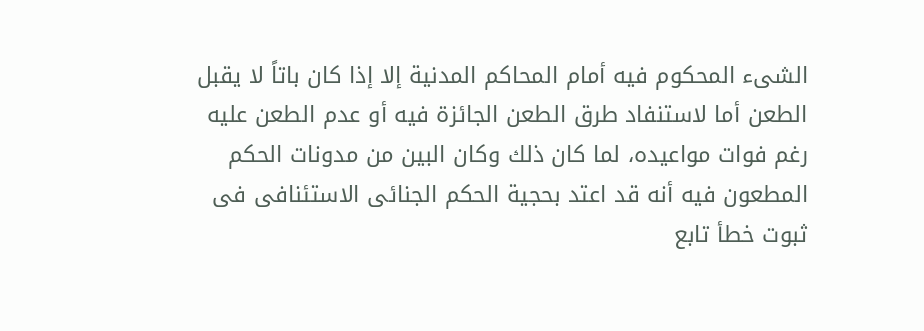الشىء المحكوم فيه أمام المحاكم المدنية إلا إذا كان باتاً لا يقبل الطعن أما لاستنفاد طرق الطعن الجائزة فيه أو عدم الطعن عليه رغم فوات مواعيده، لما كان ذلك وكان البين من مدونات الحكم المطعون فيه أنه قد اعتد بحجية الحكم الجنائى الاستئنافى فى ثبوت خطأ تابع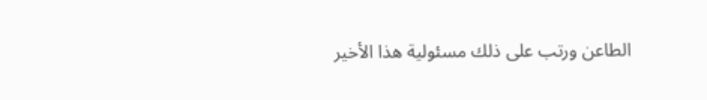الطاعن ورتب على ذلك مسئولية هذا الأخير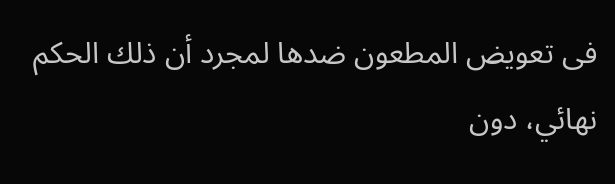فى تعويض المطعون ضدها لمجرد أن ذلك الحكم نهائي، دون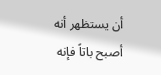أن يستظهر أنه أصبح باتاً فإنه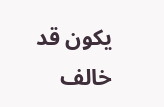يكون قد خالف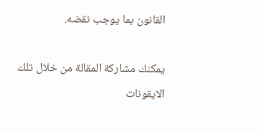القانون بما يوجب نقضه.

يمكنك مشاركة المقالة من خلال تلك الايقونات